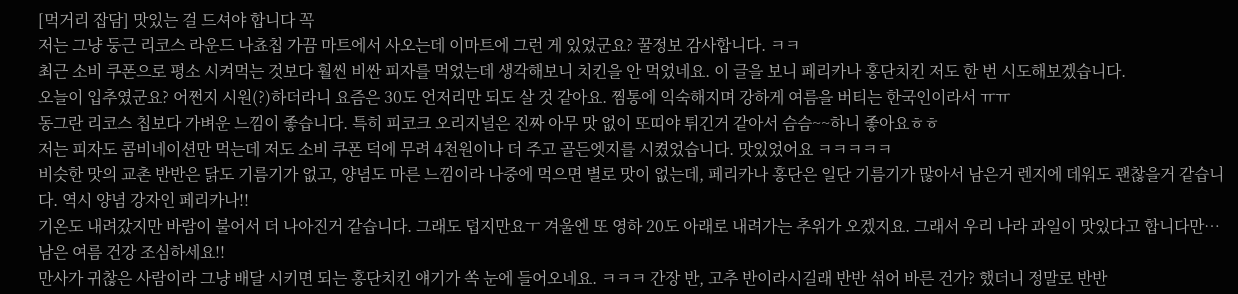[먹거리 잡담] 맛있는 걸 드셔야 합니다 꼭
저는 그냥 둥근 리코스 라운드 나쵸칩 가끔 마트에서 사오는데 이마트에 그런 게 있었군요? 꿀정보 감사합니다. ㅋㅋ
최근 소비 쿠폰으로 평소 시켜먹는 것보다 훨씬 비싼 피자를 먹었는데 생각해보니 치킨을 안 먹었네요. 이 글을 보니 페리카나 홍단치킨 저도 한 번 시도해보겠습니다.
오늘이 입추였군요? 어쩐지 시원(?)하더라니 요즘은 30도 언저리만 되도 살 것 같아요. 찜통에 익숙해지며 강하게 여름을 버티는 한국인이라서 ㅠㅠ
동그란 리코스 칩보다 가벼운 느낌이 좋습니다. 특히 피코크 오리지널은 진짜 아무 맛 없이 또띠야 튀긴거 같아서 슴슴~~하니 좋아요ㅎㅎ
저는 피자도 콤비네이션만 먹는데 저도 소비 쿠폰 덕에 무려 4천원이나 더 주고 골든엣지를 시켰었습니다. 맛있었어요 ㅋㅋㅋㅋㅋ
비슷한 맛의 교촌 반반은 닭도 기름기가 없고, 양념도 마른 느낌이라 나중에 먹으면 별로 맛이 없는데, 페리카나 홍단은 일단 기름기가 많아서 남은거 렌지에 데워도 괜찮을거 같습니다. 역시 양념 강자인 페리카나!!
기온도 내려갔지만 바람이 불어서 더 나아진거 같습니다. 그래도 덥지만요ㅜ 겨울엔 또 영하 20도 아래로 내려가는 추위가 오겠지요. 그래서 우리 나라 과일이 맛있다고 합니다만… 남은 여름 건강 조심하세요!!
만사가 귀찮은 사람이라 그냥 배달 시키면 되는 홍단치킨 얘기가 쏙 눈에 들어오네요. ㅋㅋㅋ 간장 반, 고추 반이라시길래 반반 섞어 바른 건가? 했더니 정말로 반반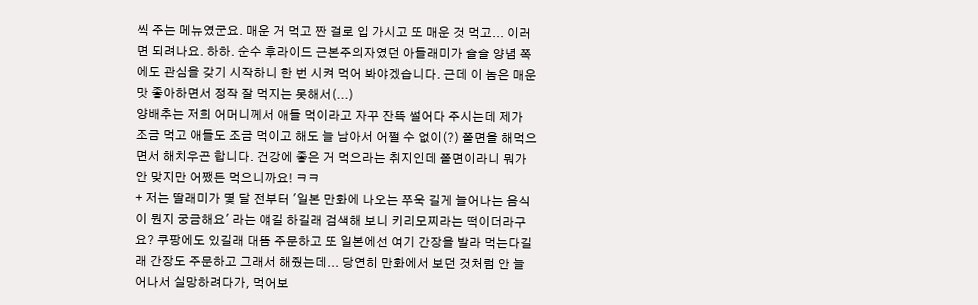씩 주는 메뉴였군요. 매운 거 먹고 짠 걸로 입 가시고 또 매운 것 먹고... 이러면 되려나요. 하하. 순수 후라이드 근본주의자였던 아들래미가 슬슬 양념 쪽에도 관심을 갖기 시작하니 한 번 시켜 먹어 봐야겠습니다. 근데 이 놈은 매운 맛 좋아하면서 정작 잘 먹지는 못해서(...)
양배추는 저희 어머니께서 애들 먹이라고 자꾸 잔뜩 썰어다 주시는데 제가 조금 먹고 애들도 조금 먹이고 해도 늘 남아서 어쩔 수 없이(?) 쫄면을 해먹으면서 해치우곤 합니다. 건강에 좋은 거 먹으라는 취지인데 쫄면이라니 뭐가 안 맞지만 어쨌든 먹으니까요! ㅋㅋ
+ 저는 딸래미가 몇 달 전부터 '일본 만화에 나오는 쭈욱 길게 늘어나는 음식이 뭔지 궁금해요' 라는 얘길 하길래 검색해 보니 키리모찌라는 떡이더라구요? 쿠팡에도 있길래 대뜸 주문하고 또 일본에선 여기 간장을 발라 먹는다길래 간장도 주문하고 그래서 해줬는데... 당연히 만화에서 보던 것처럼 안 늘어나서 실망하려다가, 먹어보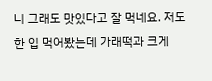니 그래도 맛있다고 잘 먹네요. 저도 한 입 먹어봤는데 가래떡과 크게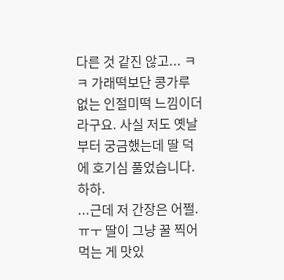다른 것 같진 않고... ㅋㅋ 가래떡보단 콩가루 없는 인절미떡 느낌이더라구요. 사실 저도 옛날부터 궁금했는데 딸 덕에 호기심 풀었습니다. 하하.
...근데 저 간장은 어쩔. ㅠㅜ 딸이 그냥 꿀 찍어 먹는 게 맛있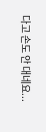다고 손도 안 대네요...